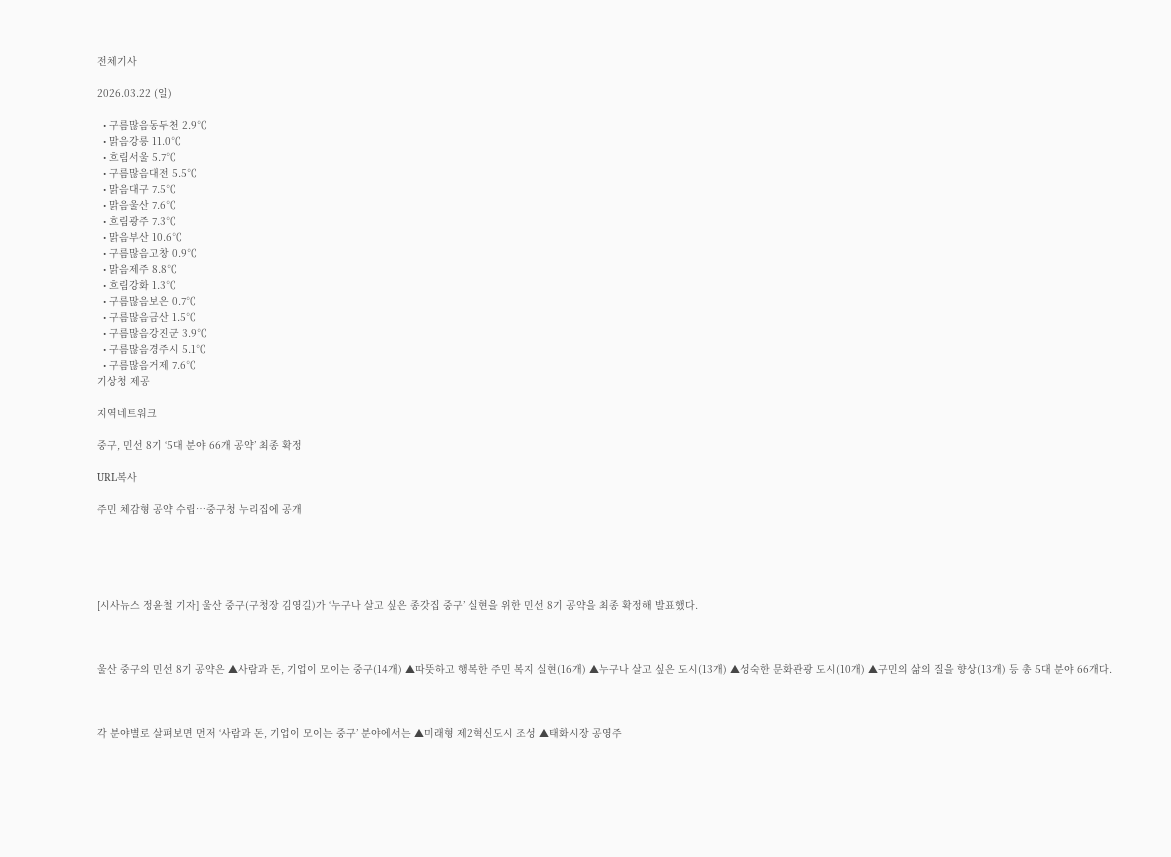전체기사

2026.03.22 (일)

  • 구름많음동두천 2.9℃
  • 맑음강릉 11.0℃
  • 흐림서울 5.7℃
  • 구름많음대전 5.5℃
  • 맑음대구 7.5℃
  • 맑음울산 7.6℃
  • 흐림광주 7.3℃
  • 맑음부산 10.6℃
  • 구름많음고창 0.9℃
  • 맑음제주 8.8℃
  • 흐림강화 1.3℃
  • 구름많음보은 0.7℃
  • 구름많음금산 1.5℃
  • 구름많음강진군 3.9℃
  • 구름많음경주시 5.1℃
  • 구름많음거제 7.6℃
기상청 제공

지역네트워크

중구, 민선 8기 ‘5대 분야 66개 공약’ 최종 확정

URL복사

주민 체감형 공약 수립…중구청 누리집에 공개





[시사뉴스 정윤철 기자] 울산 중구(구청장 김영길)가 ‘누구나 살고 싶은 종갓집 중구’ 실현을 위한 민선 8기 공약을 최종 확정해 발표했다.



울산 중구의 민선 8기 공약은 ▲사람과 돈, 기업이 모이는 중구(14개) ▲따뜻하고 행복한 주민 복지 실현(16개) ▲누구나 살고 싶은 도시(13개) ▲성숙한 문화관광 도시(10개) ▲구민의 삶의 질을 향상(13개) 등 총 5대 분야 66개다.



각 분야별로 살펴보면 먼저 ‘사람과 돈, 기업이 모이는 중구’ 분야에서는 ▲미래형 제2혁신도시 조성 ▲태화시장 공영주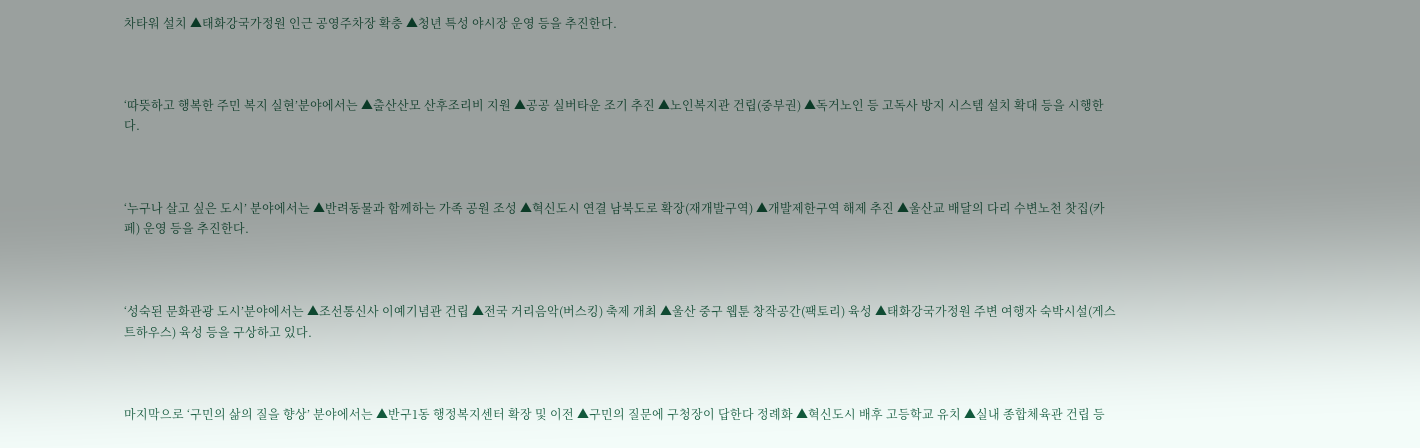차타워 설치 ▲태화강국가정원 인근 공영주차장 확충 ▲청년 특성 야시장 운영 등을 추진한다.



‘따뜻하고 행복한 주민 복지 실현’분야에서는 ▲출산산모 산후조리비 지원 ▲공공 실버타운 조기 추진 ▲노인복지관 건립(중부권) ▲독거노인 등 고독사 방지 시스템 설치 확대 등을 시행한다.



‘누구나 살고 싶은 도시’ 분야에서는 ▲반려동물과 함께하는 가족 공원 조성 ▲혁신도시 연결 남북도로 확장(재개발구역) ▲개발제한구역 해제 추진 ▲울산교 배달의 다리 수변노천 찻집(카페) 운영 등을 추진한다.



‘성숙된 문화관광 도시’분야에서는 ▲조선통신사 이예기념관 건립 ▲전국 거리음악(버스킹) 축제 개최 ▲울산 중구 웹툰 창작공간(팩토리) 육성 ▲태화강국가정원 주변 여행자 숙박시설(게스트하우스) 육성 등을 구상하고 있다.



마지막으로 ‘구민의 삶의 질을 향상’ 분야에서는 ▲반구1동 행정복지센터 확장 및 이전 ▲구민의 질문에 구청장이 답한다 정례화 ▲혁신도시 배후 고등학교 유치 ▲실내 종합체육관 건립 등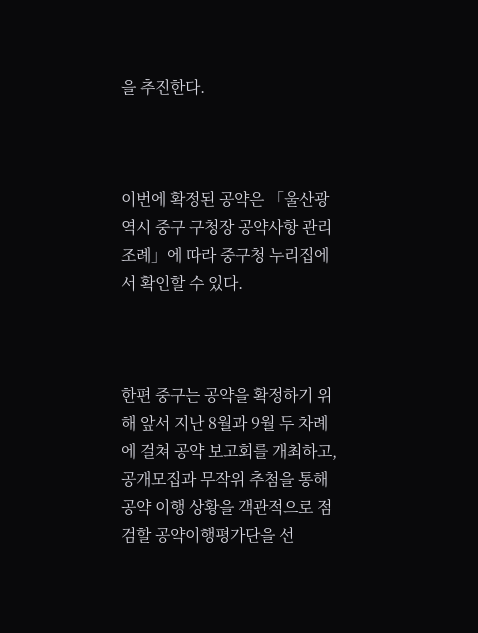을 추진한다.



이번에 확정된 공약은 「울산광역시 중구 구청장 공약사항 관리 조례」에 따라 중구청 누리집에서 확인할 수 있다.



한편 중구는 공약을 확정하기 위해 앞서 지난 8월과 9월 두 차례에 걸쳐 공약 보고회를 개최하고, 공개모집과 무작위 추첨을 통해 공약 이행 상황을 객관적으로 점검할 공약이행평가단을 선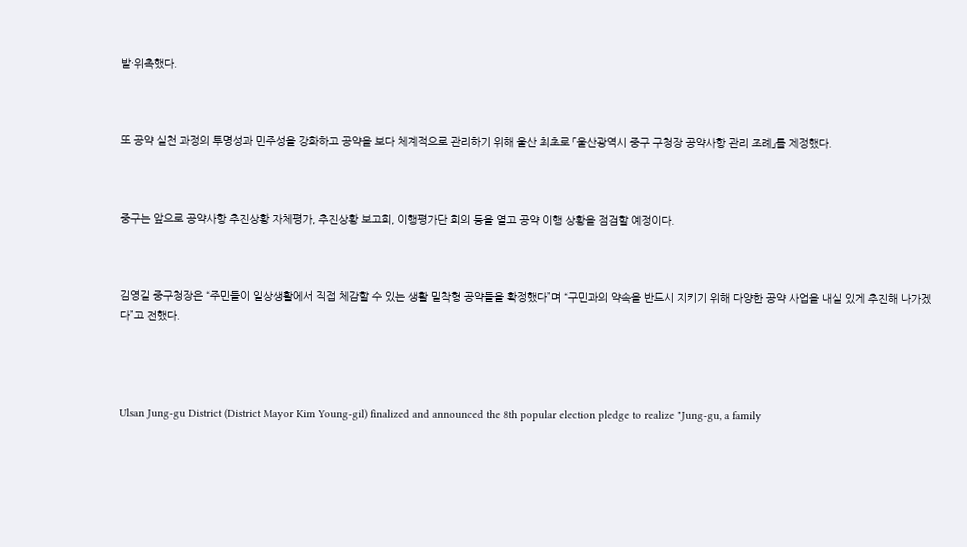발·위촉했다.



또 공약 실천 과정의 투명성과 민주성을 강화하고 공약을 보다 체계적으로 관리하기 위해 울산 최초로 「울산광역시 중구 구청장 공약사항 관리 조례」를 제정했다.



중구는 앞으로 공약사항 추진상황 자체평가, 추진상황 보고회, 이행평가단 회의 등을 열고 공약 이행 상황을 점검할 예정이다.



김영길 중구청장은 “주민들이 일상생활에서 직접 체감할 수 있는 생활 밀착형 공약들을 확정했다”며 “구민과의 약속을 반드시 지키기 위해 다양한 공약 사업을 내실 있게 추진해 나가겠다”고 전했다.




Ulsan Jung-gu District (District Mayor Kim Young-gil) finalized and announced the 8th popular election pledge to realize "Jung-gu, a family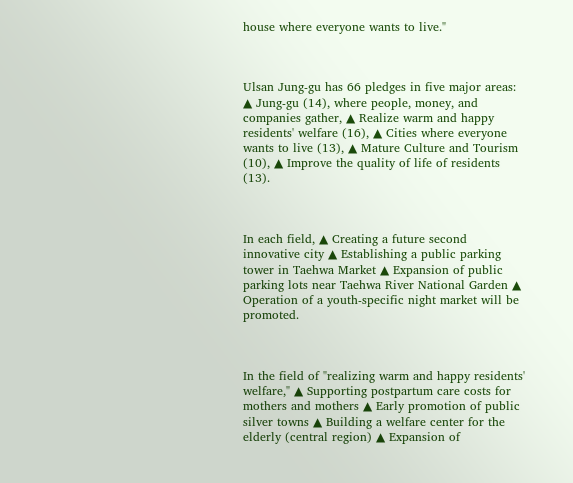house where everyone wants to live."



Ulsan Jung-gu has 66 pledges in five major areas: ▲ Jung-gu (14), where people, money, and companies gather, ▲ Realize warm and happy residents' welfare (16), ▲ Cities where everyone wants to live (13), ▲ Mature Culture and Tourism (10), ▲ Improve the quality of life of residents (13).



In each field, ▲ Creating a future second innovative city ▲ Establishing a public parking tower in Taehwa Market ▲ Expansion of public parking lots near Taehwa River National Garden ▲ Operation of a youth-specific night market will be promoted.



In the field of "realizing warm and happy residents' welfare," ▲ Supporting postpartum care costs for mothers and mothers ▲ Early promotion of public silver towns ▲ Building a welfare center for the elderly (central region) ▲ Expansion of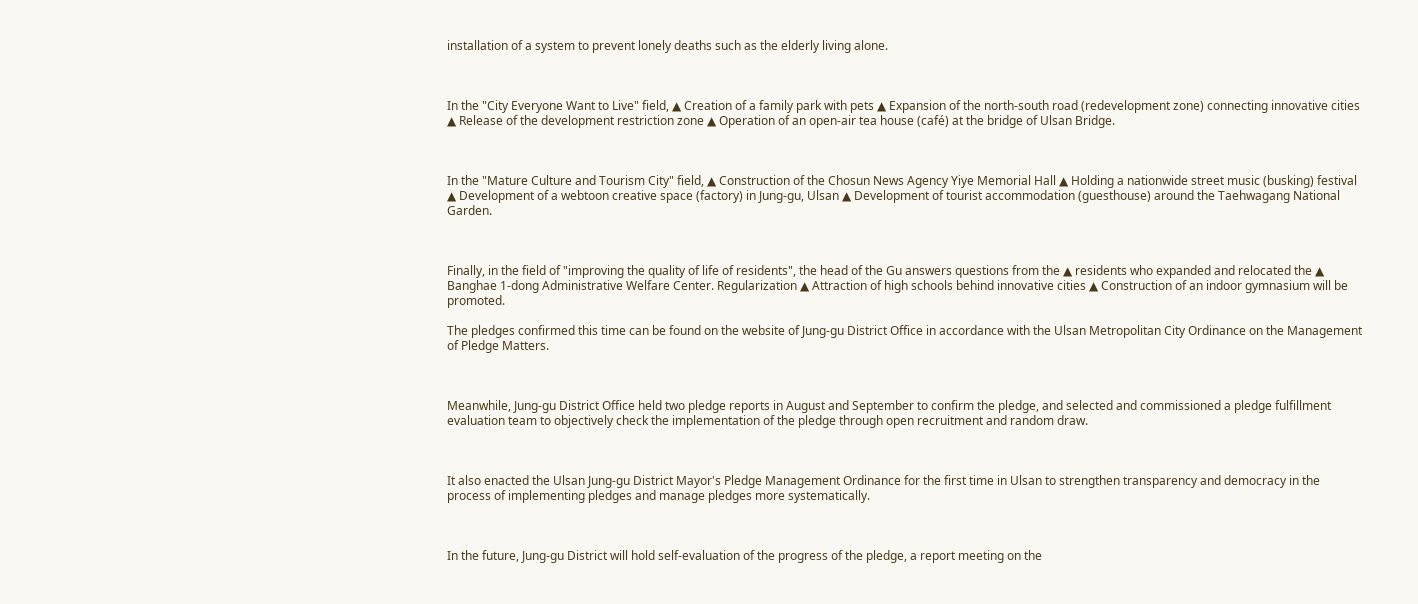installation of a system to prevent lonely deaths such as the elderly living alone.



In the "City Everyone Want to Live" field, ▲ Creation of a family park with pets ▲ Expansion of the north-south road (redevelopment zone) connecting innovative cities ▲ Release of the development restriction zone ▲ Operation of an open-air tea house (café) at the bridge of Ulsan Bridge.



In the "Mature Culture and Tourism City" field, ▲ Construction of the Chosun News Agency Yiye Memorial Hall ▲ Holding a nationwide street music (busking) festival ▲ Development of a webtoon creative space (factory) in Jung-gu, Ulsan ▲ Development of tourist accommodation (guesthouse) around the Taehwagang National Garden.



Finally, in the field of "improving the quality of life of residents", the head of the Gu answers questions from the ▲ residents who expanded and relocated the ▲ Banghae 1-dong Administrative Welfare Center. Regularization ▲ Attraction of high schools behind innovative cities ▲ Construction of an indoor gymnasium will be promoted.

The pledges confirmed this time can be found on the website of Jung-gu District Office in accordance with the Ulsan Metropolitan City Ordinance on the Management of Pledge Matters.



Meanwhile, Jung-gu District Office held two pledge reports in August and September to confirm the pledge, and selected and commissioned a pledge fulfillment evaluation team to objectively check the implementation of the pledge through open recruitment and random draw.



It also enacted the Ulsan Jung-gu District Mayor's Pledge Management Ordinance for the first time in Ulsan to strengthen transparency and democracy in the process of implementing pledges and manage pledges more systematically.



In the future, Jung-gu District will hold self-evaluation of the progress of the pledge, a report meeting on the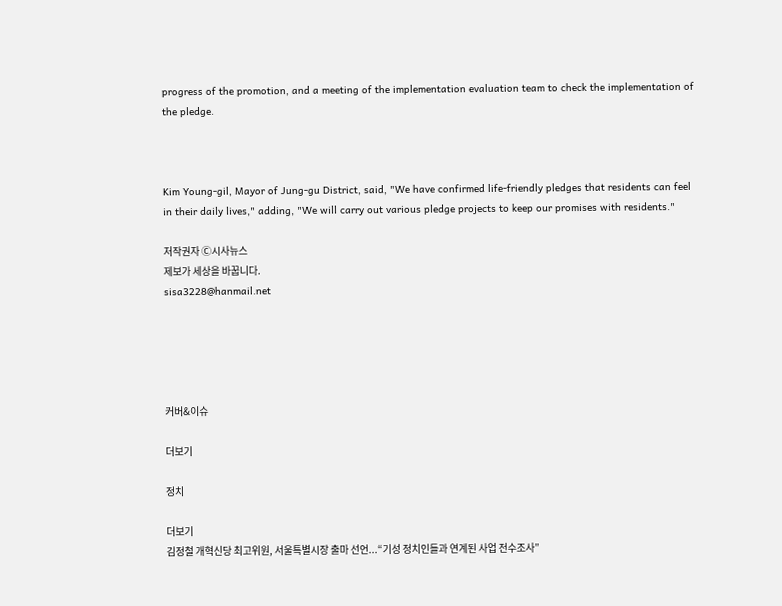progress of the promotion, and a meeting of the implementation evaluation team to check the implementation of the pledge.



Kim Young-gil, Mayor of Jung-gu District, said, "We have confirmed life-friendly pledges that residents can feel in their daily lives," adding, "We will carry out various pledge projects to keep our promises with residents."

저작권자 Ⓒ시사뉴스
제보가 세상을 바꿉니다.
sisa3228@hanmail.net





커버&이슈

더보기

정치

더보기
김정철 개혁신당 최고위원, 서울특별시장 출마 선언...“기성 정치인들과 연계된 사업 전수조사”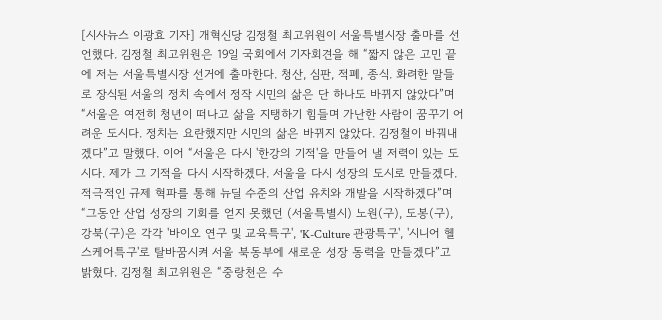[시사뉴스 이광효 기자] 개혁신당 김정철 최고위원이 서울특별시장 출마를 선언했다. 김정철 최고위원은 19일 국회에서 기자회견을 해 “짧지 않은 고민 끝에 저는 서울특별시장 선거에 출마한다. 청산, 심판, 적폐, 종식. 화려한 말들로 장식된 서울의 정치 속에서 정작 시민의 삶은 단 하나도 바뀌지 않았다”며 “서울은 여전히 청년이 떠나고 삶을 지탱하기 힘들며 가난한 사람이 꿈꾸기 어려운 도시다. 정치는 요란했지만 시민의 삶은 바뀌지 않았다. 김정철이 바꿔내겠다”고 말했다. 이어 “서울은 다시 '한강의 기적'을 만들어 낼 저력이 있는 도시다. 제가 그 기적을 다시 시작하겠다. 서울을 다시 성장의 도시로 만들겠다. 적극적인 규제 혁파를 통해 뉴딜 수준의 산업 유치와 개발을 시작하겠다”며 “그동안 산업 성장의 기회를 얻지 못했던 (서울특별시) 노원(구), 도봉(구), 강북(구)은 각각 '바이오 연구 및 교육특구', 'K-Culture 관광특구', '시니어 헬스케어특구'로 탈바꿈시켜 서울 북동부에 새로운 성장 동력을 만들겠다”고 밝혔다. 김정철 최고위원은 “중랑천은 수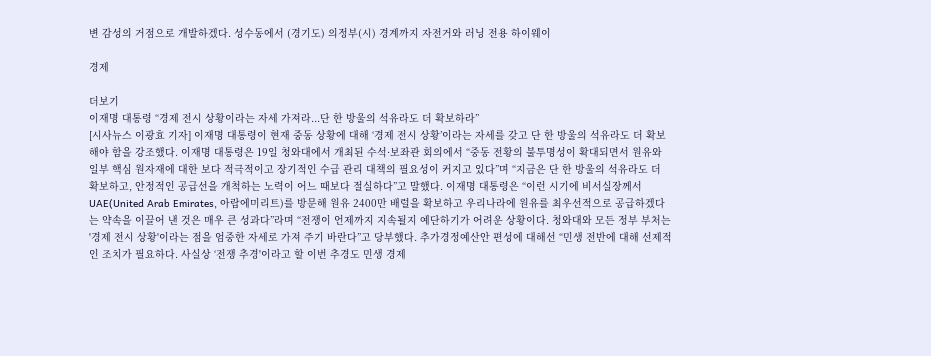변 감성의 거점으로 개발하겠다. 성수동에서 (경기도) 의정부(시) 경계까지 자전거와 러닝 전용 하이웨이

경제

더보기
이재명 대통령 “경제 전시 상황이라는 자세 가져라...단 한 방울의 석유라도 더 확보하라”
[시사뉴스 이광효 기자] 이재명 대통령이 현재 중동 상황에 대해 ‘경제 전시 상황’이라는 자세를 갖고 단 한 방울의 석유라도 더 확보해야 함을 강조했다. 이재명 대통령은 19일 청와대에서 개최된 수석·보좌관 회의에서 “중동 전황의 불투명성이 확대되면서 원유와 일부 핵심 원자재에 대한 보다 적극적이고 장기적인 수급 관리 대책의 필요성이 커지고 있다”며 “지금은 단 한 방울의 석유라도 더 확보하고, 안정적인 공급선을 개척하는 노력이 어느 때보다 절실하다”고 말했다. 이재명 대통령은 “이런 시기에 비서실장께서 UAE(United Arab Emirates, 아랍에미리트)를 방문해 원유 2400만 배럴을 확보하고 우리나라에 원유를 최우선적으로 공급하겠다는 약속을 이끌어 낸 것은 매우 큰 성과다”라며 “전쟁이 언제까지 지속될지 예단하기가 어려운 상황이다. 청와대와 모든 정부 부처는 '경제 전시 상황'이라는 점을 엄중한 자세로 가져 주기 바란다”고 당부했다. 추가경정예산안 편성에 대해선 “민생 전반에 대해 선제적인 조치가 필요하다. 사실상 ‘전쟁 추경'이라고 할 이번 추경도 민생 경제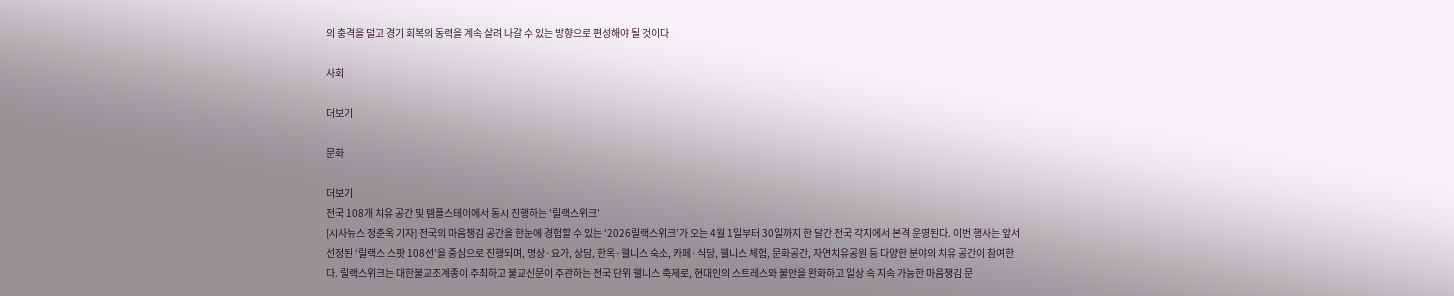의 충격을 덜고 경기 회복의 동력을 계속 살려 나갈 수 있는 방향으로 편성해야 될 것이다

사회

더보기

문화

더보기
전국 108개 치유 공간 및 템플스테이에서 동시 진행하는 '릴랙스위크'
[시사뉴스 정춘옥 기자] 전국의 마음챙김 공간을 한눈에 경험할 수 있는 ‘2026릴랙스위크’가 오는 4월 1일부터 30일까지 한 달간 전국 각지에서 본격 운영된다. 이번 행사는 앞서 선정된 ‘릴랙스 스팟 108선’을 중심으로 진행되며, 명상·요가, 상담, 한옥·웰니스 숙소, 카페·식당, 웰니스 체험, 문화공간, 자연치유공원 등 다양한 분야의 치유 공간이 참여한다. 릴랙스위크는 대한불교조계종이 주최하고 불교신문이 주관하는 전국 단위 웰니스 축제로, 현대인의 스트레스와 불안을 완화하고 일상 속 지속 가능한 마음챙김 문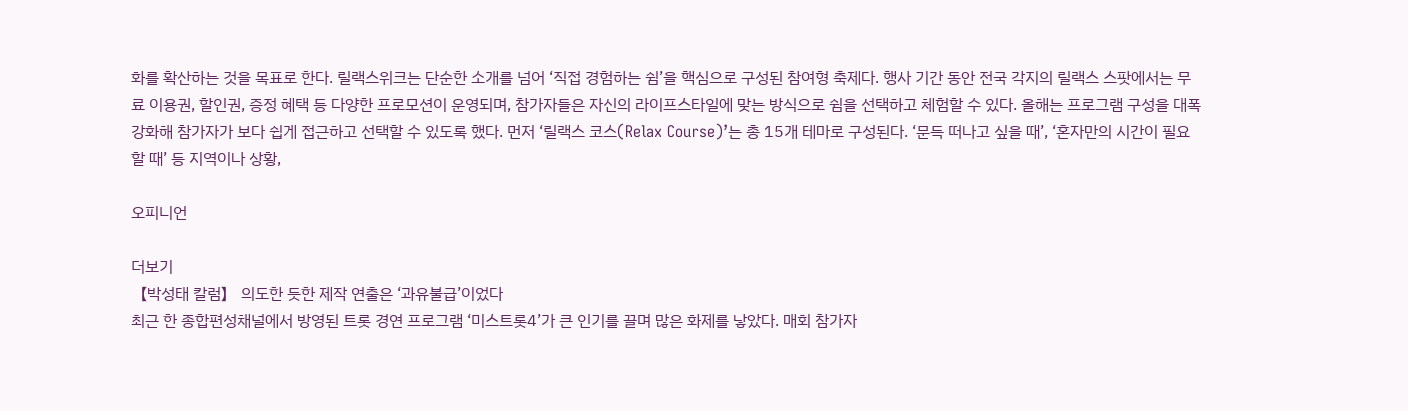화를 확산하는 것을 목표로 한다. 릴랙스위크는 단순한 소개를 넘어 ‘직접 경험하는 쉼’을 핵심으로 구성된 참여형 축제다. 행사 기간 동안 전국 각지의 릴랙스 스팟에서는 무료 이용권, 할인권, 증정 혜택 등 다양한 프로모션이 운영되며, 참가자들은 자신의 라이프스타일에 맞는 방식으로 쉼을 선택하고 체험할 수 있다. 올해는 프로그램 구성을 대폭 강화해 참가자가 보다 쉽게 접근하고 선택할 수 있도록 했다. 먼저 ‘릴랙스 코스(Relax Course)’는 총 15개 테마로 구성된다. ‘문득 떠나고 싶을 때’, ‘혼자만의 시간이 필요할 때’ 등 지역이나 상황,

오피니언

더보기
【박성태 칼럼】 의도한 듯한 제작 연출은 ‘과유불급’이었다
최근 한 종합편성채널에서 방영된 트롯 경연 프로그램 ‘미스트롯4’가 큰 인기를 끌며 많은 화제를 낳았다. 매회 참가자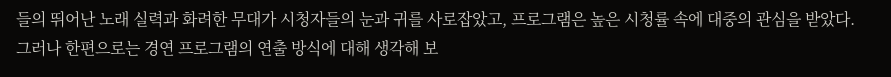들의 뛰어난 노래 실력과 화려한 무대가 시청자들의 눈과 귀를 사로잡았고, 프로그램은 높은 시청률 속에 대중의 관심을 받았다. 그러나 한편으로는 경연 프로그램의 연출 방식에 대해 생각해 보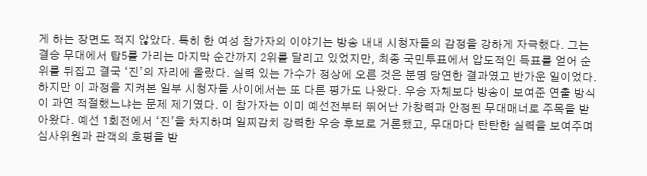게 하는 장면도 적지 않았다. 특히 한 여성 참가자의 이야기는 방송 내내 시청자들의 감정을 강하게 자극했다. 그는 결승 무대에서 탑5를 가리는 마지막 순간까지 2위를 달리고 있었지만, 최종 국민투표에서 압도적인 득표를 얻어 순위를 뒤집고 결국 ‘진’의 자리에 올랐다. 실력 있는 가수가 정상에 오른 것은 분명 당연한 결과였고 반가운 일이었다. 하지만 이 과정을 지켜본 일부 시청자들 사이에서는 또 다른 평가도 나왔다. 우승 자체보다 방송이 보여준 연출 방식이 과연 적절했느냐는 문제 제기였다. 이 참가자는 이미 예선전부터 뛰어난 가창력과 안정된 무대매너로 주목을 받아왔다. 예선 1회전에서 ‘진’을 차지하며 일찌감치 강력한 우승 후보로 거론됐고, 무대마다 탄탄한 실력을 보여주며 심사위원과 관객의 호평을 받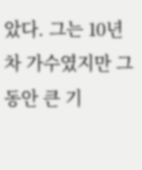았다. 그는 10년 차 가수였지만 그동안 큰 기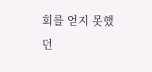회를 얻지 못했던